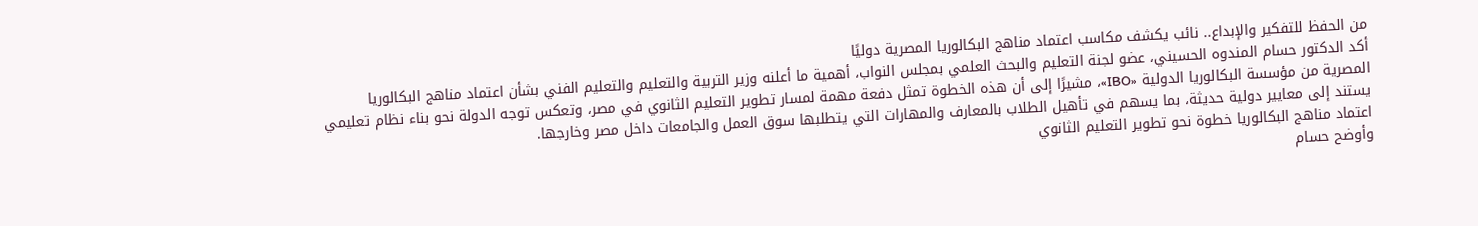من الحفظ للتفكير والإبداع.. نائب يكشف مكاسب اعتماد مناهج البكالوريا المصرية دوليًا
أكد الدكتور حسام المندوه الحسيني، عضو لجنة التعليم والبحث العلمي بمجلس النواب، أهمية ما أعلنه وزير التربية والتعليم والتعليم الفني بشأن اعتماد مناهج البكالوريا المصرية من مؤسسة البكالوريا الدولية «IBO»، مشيرًا إلى أن هذه الخطوة تمثل دفعة مهمة لمسار تطوير التعليم الثانوي في مصر، وتعكس توجه الدولة نحو بناء نظام تعليمي يستند إلى معايير دولية حديثة، بما يسهم في تأهيل الطلاب بالمعارف والمهارات التي يتطلبها سوق العمل والجامعات داخل مصر وخارجها.
اعتماد مناهج البكالوريا خطوة نحو تطوير التعليم الثانوي
وأوضح حسام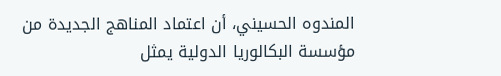المندوه الحسيني، أن اعتماد المناهج الجديدة من مؤسسة البكالوريا الدولية يمثل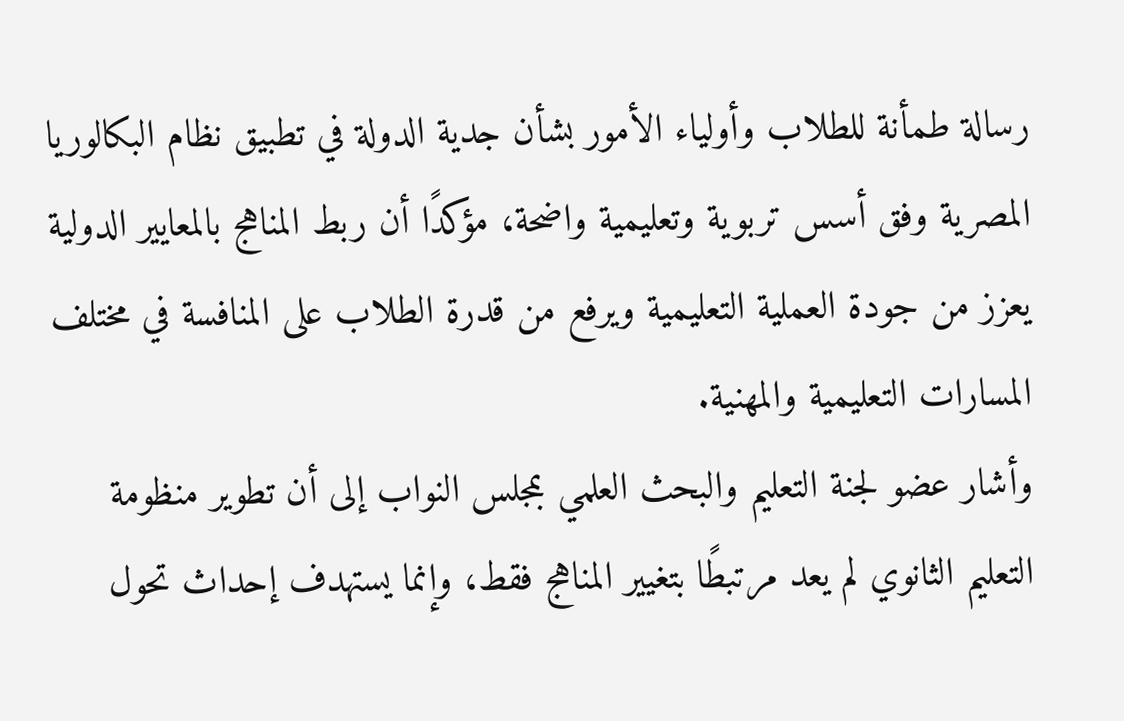رسالة طمأنة للطلاب وأولياء الأمور بشأن جدية الدولة في تطبيق نظام البكالوريا المصرية وفق أسس تربوية وتعليمية واضحة، مؤكدًا أن ربط المناهج بالمعايير الدولية يعزز من جودة العملية التعليمية ويرفع من قدرة الطلاب على المنافسة في مختلف المسارات التعليمية والمهنية.
وأشار عضو لجنة التعليم والبحث العلمي بمجلس النواب إلى أن تطوير منظومة التعليم الثانوي لم يعد مرتبطًا بتغيير المناهج فقط، وإنما يستهدف إحداث تحول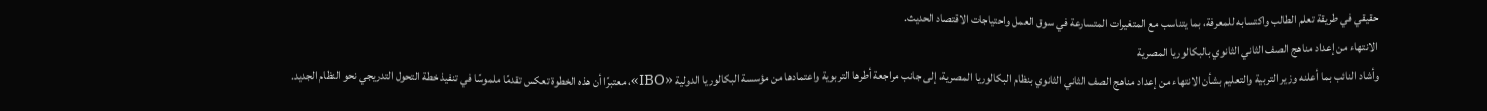حقيقي في طريقة تعلم الطالب واكتسابه للمعرفة، بما يتناسب مع المتغيرات المتسارعة في سوق العمل واحتياجات الاقتصاد الحديث.
الانتهاء من إعداد مناهج الصف الثاني الثانوي بالبكالوريا المصرية
وأشاد النائب بما أعلنه وزير التربية والتعليم بشأن الانتهاء من إعداد مناهج الصف الثاني الثانوي بنظام البكالوريا المصرية، إلى جانب مراجعة أطرها التربوية واعتمادها من مؤسسة البكالوريا الدولية «IBO»، معتبرًا أن هذه الخطوة تعكس تقدمًا ملموسًا في تنفيذ خطة التحول التدريجي نحو النظام الجديد.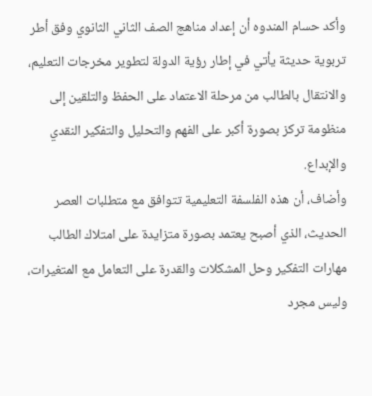وأكد حسام المندوه أن إعداد مناهج الصف الثاني الثانوي وفق أطر تربوية حديثة يأتي في إطار رؤية الدولة لتطوير مخرجات التعليم، والانتقال بالطالب من مرحلة الاعتماد على الحفظ والتلقين إلى منظومة تركز بصورة أكبر على الفهم والتحليل والتفكير النقدي والإبداع.
وأضاف، أن هذه الفلسفة التعليمية تتوافق مع متطلبات العصر الحديث، الذي أصبح يعتمد بصورة متزايدة على امتلاك الطالب مهارات التفكير وحل المشكلات والقدرة على التعامل مع المتغيرات، وليس مجرد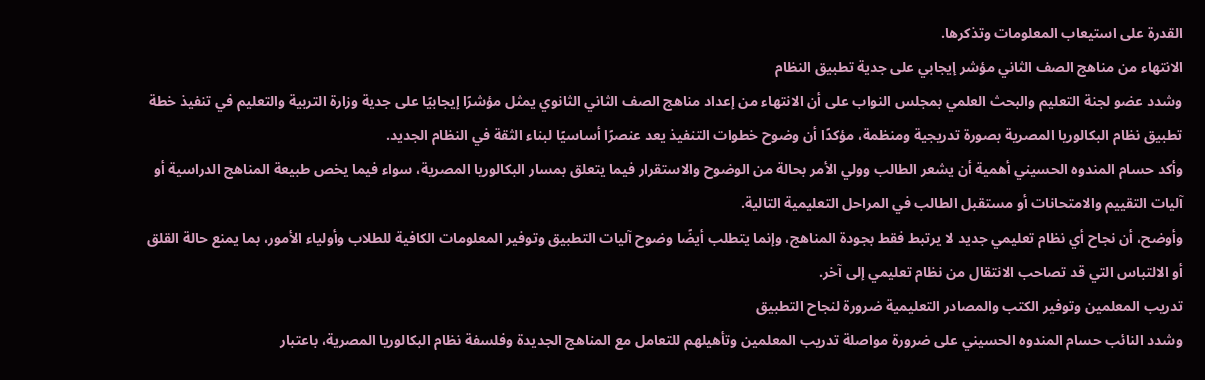القدرة على استيعاب المعلومات وتذكرها.
الانتهاء من مناهج الصف الثاني مؤشر إيجابي على جدية تطبيق النظام
وشدد عضو لجنة التعليم والبحث العلمي بمجلس النواب على أن الانتهاء من إعداد مناهج الصف الثاني الثانوي يمثل مؤشرًا إيجابيًا على جدية وزارة التربية والتعليم في تنفيذ خطة تطبيق نظام البكالوريا المصرية بصورة تدريجية ومنظمة، مؤكدًا أن وضوح خطوات التنفيذ يعد عنصرًا أساسيًا لبناء الثقة في النظام الجديد.
وأكد حسام المندوه الحسيني أهمية أن يشعر الطالب وولي الأمر بحالة من الوضوح والاستقرار فيما يتعلق بمسار البكالوريا المصرية، سواء فيما يخص طبيعة المناهج الدراسية أو آليات التقييم والامتحانات أو مستقبل الطالب في المراحل التعليمية التالية.
وأوضح، أن نجاح أي نظام تعليمي جديد لا يرتبط فقط بجودة المناهج، وإنما يتطلب أيضًا وضوح آليات التطبيق وتوفير المعلومات الكافية للطلاب وأولياء الأمور، بما يمنع حالة القلق أو الالتباس التي قد تصاحب الانتقال من نظام تعليمي إلى آخر.
تدريب المعلمين وتوفير الكتب والمصادر التعليمية ضرورة لنجاح التطبيق
وشدد النائب حسام المندوه الحسيني على ضرورة مواصلة تدريب المعلمين وتأهيلهم للتعامل مع المناهج الجديدة وفلسفة نظام البكالوريا المصرية، باعتبار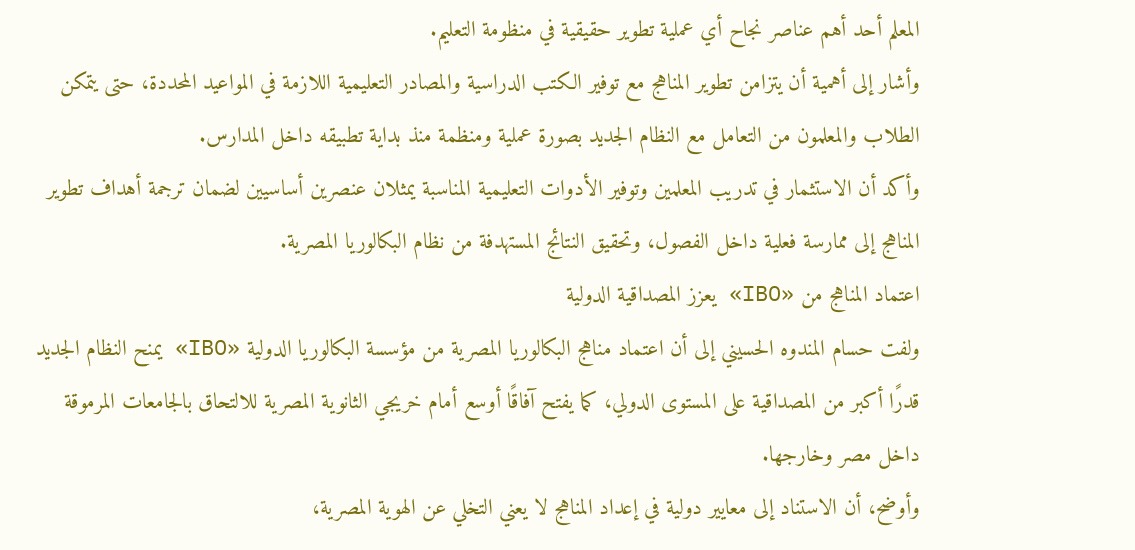المعلم أحد أهم عناصر نجاح أي عملية تطوير حقيقية في منظومة التعليم.
وأشار إلى أهمية أن يتزامن تطوير المناهج مع توفير الكتب الدراسية والمصادر التعليمية اللازمة في المواعيد المحددة، حتى يتمكن الطلاب والمعلمون من التعامل مع النظام الجديد بصورة عملية ومنظمة منذ بداية تطبيقه داخل المدارس.
وأكد أن الاستثمار في تدريب المعلمين وتوفير الأدوات التعليمية المناسبة يمثلان عنصرين أساسيين لضمان ترجمة أهداف تطوير المناهج إلى ممارسة فعلية داخل الفصول، وتحقيق النتائج المستهدفة من نظام البكالوريا المصرية.
اعتماد المناهج من «IBO» يعزز المصداقية الدولية
ولفت حسام المندوه الحسيني إلى أن اعتماد مناهج البكالوريا المصرية من مؤسسة البكالوريا الدولية «IBO» يمنح النظام الجديد قدرًا أكبر من المصداقية على المستوى الدولي، كما يفتح آفاقًا أوسع أمام خريجي الثانوية المصرية للالتحاق بالجامعات المرموقة داخل مصر وخارجها.
وأوضح، أن الاستناد إلى معايير دولية في إعداد المناهج لا يعني التخلي عن الهوية المصرية،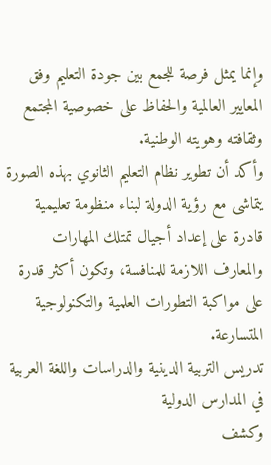وإنما يمثل فرصة للجمع بين جودة التعليم وفق المعايير العالمية والحفاظ على خصوصية المجتمع وثقافته وهويته الوطنية.
وأكد أن تطوير نظام التعليم الثانوي بهذه الصورة يتماشى مع رؤية الدولة لبناء منظومة تعليمية قادرة على إعداد أجيال تمتلك المهارات والمعارف اللازمة للمنافسة، وتكون أكثر قدرة على مواكبة التطورات العلمية والتكنولوجية المتسارعة.
تدريس التربية الدينية والدراسات واللغة العربية في المدارس الدولية
وكشف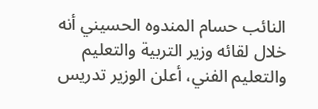النائب حسام المندوه الحسيني أنه خلال لقائه وزير التربية والتعليم والتعليم الفني، أعلن الوزير تدريس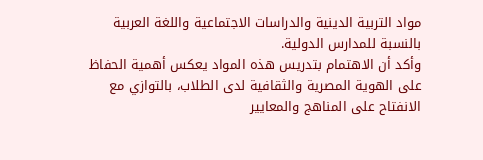مواد التربية الدينية والدراسات الاجتماعية واللغة العربية بالنسبة للمدارس الدولية.
وأكد أن الاهتمام بتدريس هذه المواد يعكس أهمية الحفاظ على الهوية المصرية والثقافية لدى الطلاب، بالتوازي مع الانفتاح على المناهج والمعايير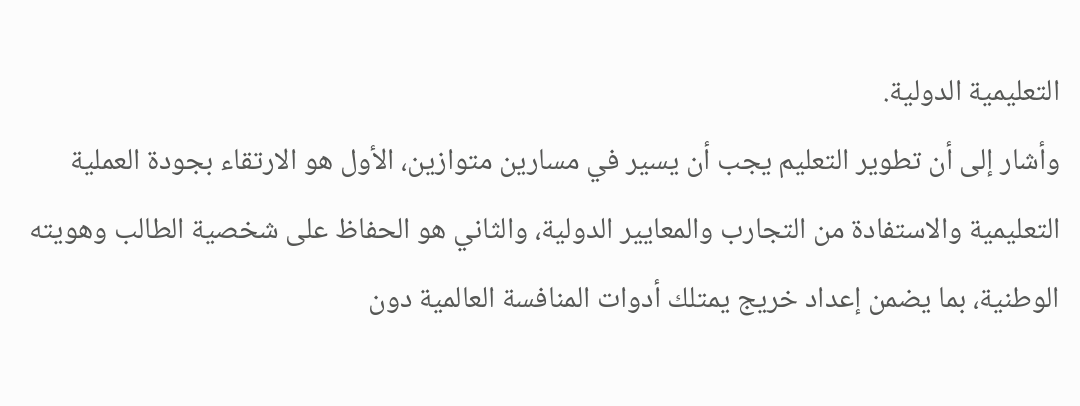التعليمية الدولية.
وأشار إلى أن تطوير التعليم يجب أن يسير في مسارين متوازين، الأول هو الارتقاء بجودة العملية التعليمية والاستفادة من التجارب والمعايير الدولية، والثاني هو الحفاظ على شخصية الطالب وهويته الوطنية، بما يضمن إعداد خريج يمتلك أدوات المنافسة العالمية دون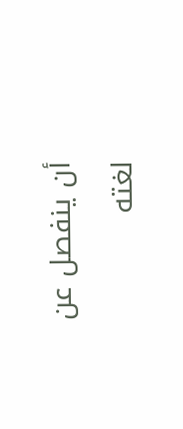أن ينفصل عن لغته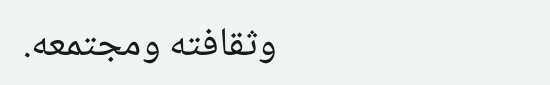وثقافته ومجتمعه.